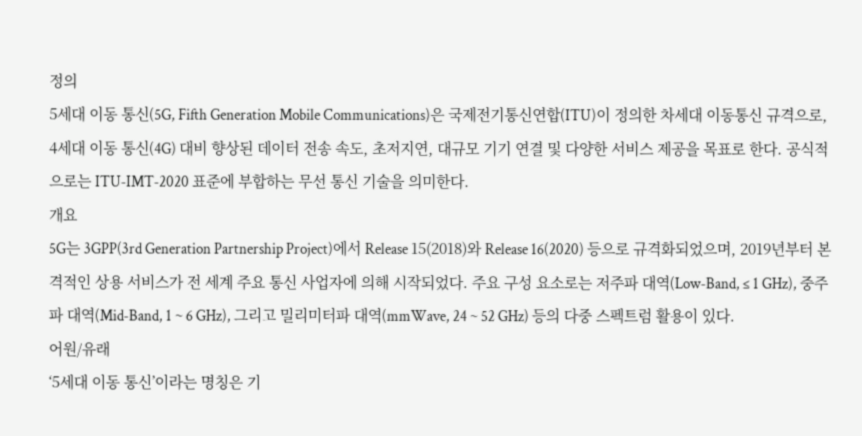정의
5세대 이동 통신(5G, Fifth Generation Mobile Communications)은 국제전기통신연합(ITU)이 정의한 차세대 이동통신 규격으로, 4세대 이동 통신(4G) 대비 향상된 데이터 전송 속도, 초저지연, 대규모 기기 연결 및 다양한 서비스 제공을 목표로 한다. 공식적으로는 ITU‑IMT‑2020 표준에 부합하는 무선 통신 기술을 의미한다.
개요
5G는 3GPP(3rd Generation Partnership Project)에서 Release 15(2018)와 Release 16(2020) 등으로 규격화되었으며, 2019년부터 본격적인 상용 서비스가 전 세계 주요 통신 사업자에 의해 시작되었다. 주요 구성 요소로는 저주파 대역(Low‑Band, ≤ 1 GHz), 중주파 대역(Mid‑Band, 1 ~ 6 GHz), 그리고 밀리미터파 대역(mmWave, 24 ~ 52 GHz) 등의 다중 스펙트럼 활용이 있다.
어원/유래
‘5세대 이동 통신’이라는 명칭은 기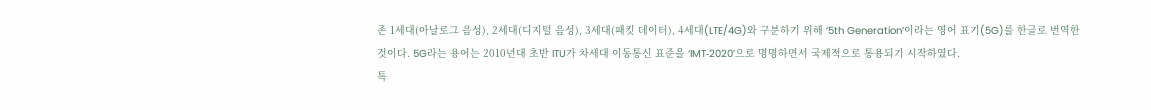존 1세대(아날로그 음성), 2세대(디지털 음성), 3세대(패킷 데이터), 4세대(LTE/4G)와 구분하기 위해 ‘5th Generation’이라는 영어 표기(5G)를 한글로 번역한 것이다. 5G라는 용어는 2010년대 초반 ITU가 차세대 이동통신 표준을 ‘IMT‑2020’으로 명명하면서 국제적으로 통용되기 시작하였다.
특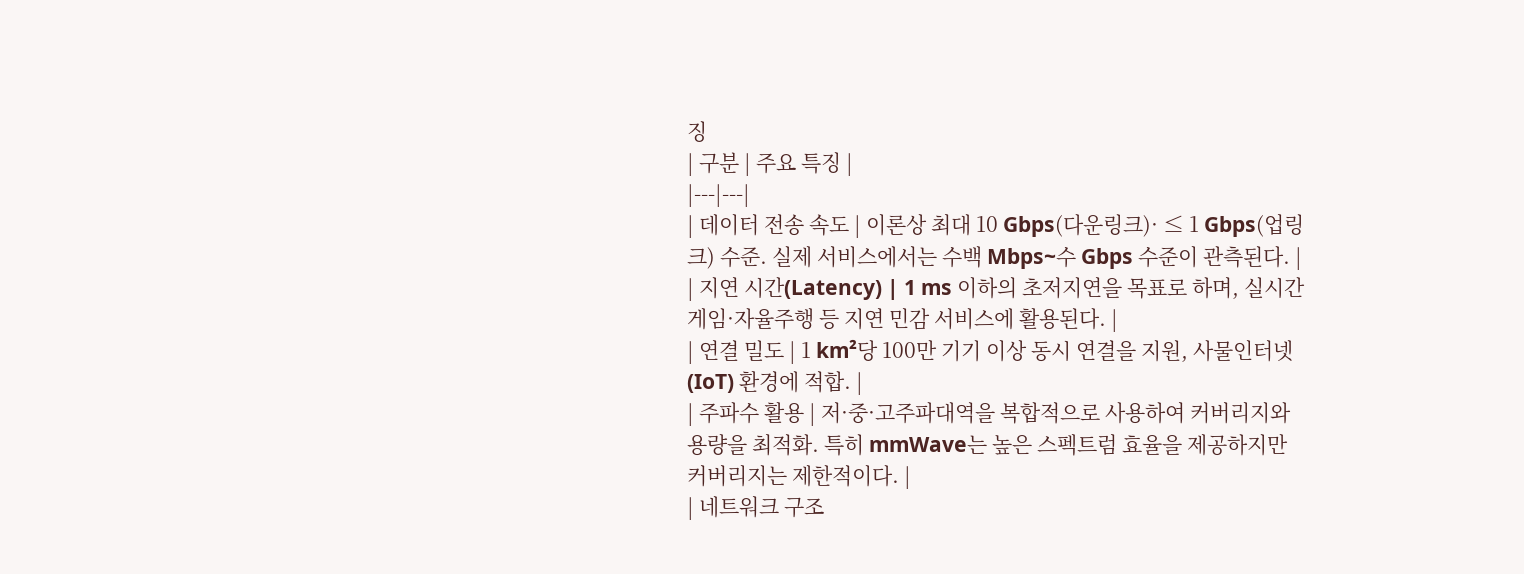징
| 구분 | 주요 특징 |
|---|---|
| 데이터 전송 속도 | 이론상 최대 10 Gbps(다운링크)· ≤ 1 Gbps(업링크) 수준. 실제 서비스에서는 수백 Mbps~수 Gbps 수준이 관측된다. |
| 지연 시간(Latency) | 1 ms 이하의 초저지연을 목표로 하며, 실시간 게임·자율주행 등 지연 민감 서비스에 활용된다. |
| 연결 밀도 | 1 km²당 100만 기기 이상 동시 연결을 지원, 사물인터넷(IoT) 환경에 적합. |
| 주파수 활용 | 저·중·고주파대역을 복합적으로 사용하여 커버리지와 용량을 최적화. 특히 mmWave는 높은 스펙트럼 효율을 제공하지만 커버리지는 제한적이다. |
| 네트워크 구조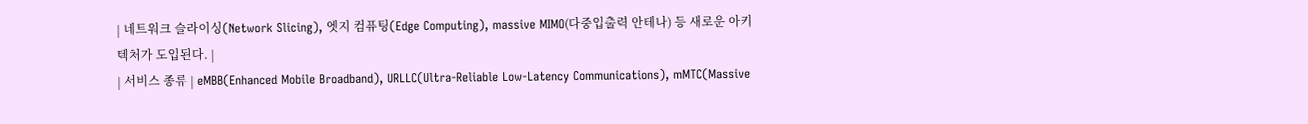| 네트워크 슬라이싱(Network Slicing), 엣지 컴퓨팅(Edge Computing), massive MIMO(다중입출력 안테나) 등 새로운 아키텍처가 도입된다. |
| 서비스 종류 | eMBB(Enhanced Mobile Broadband), URLLC(Ultra‑Reliable Low‑Latency Communications), mMTC(Massive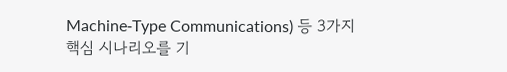Machine‑Type Communications) 등 3가지 핵심 시나리오를 기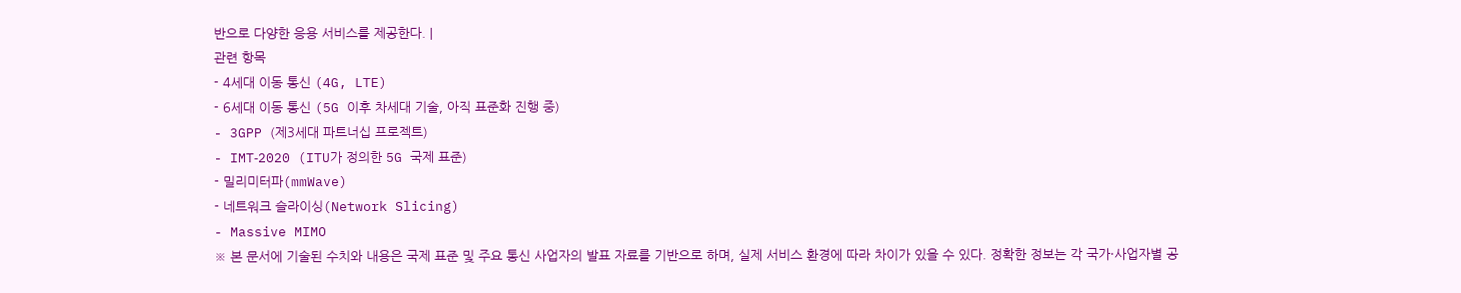반으로 다양한 응용 서비스를 제공한다. |
관련 항목
- 4세대 이동 통신 (4G, LTE)
- 6세대 이동 통신 (5G 이후 차세대 기술, 아직 표준화 진행 중)
- 3GPP (제3세대 파트너십 프로젝트)
- IMT‑2020 (ITU가 정의한 5G 국제 표준)
- 밀리미터파(mmWave)
- 네트워크 슬라이싱(Network Slicing)
- Massive MIMO
※ 본 문서에 기술된 수치와 내용은 국제 표준 및 주요 통신 사업자의 발표 자료를 기반으로 하며, 실제 서비스 환경에 따라 차이가 있을 수 있다. 정확한 정보는 각 국가·사업자별 공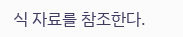식 자료를 참조한다.